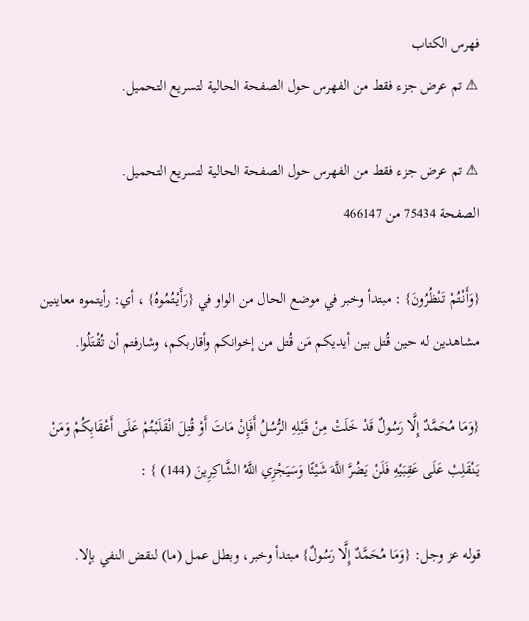فهرس الكتاب
⚠ تم عرض جزء فقط من الفهرس حول الصفحة الحالية لتسريع التحميل.

⚠ تم عرض جزء فقط من الفهرس حول الصفحة الحالية لتسريع التحميل.
الصفحة 75434 من 466147

{وَأَنْتُمْ تَنْظُرُونَ} : مبتدأ وخبر في موضع الحال من الواو في {رَأَيْتُمُوهُ} ، أي: رأيتموه معاينين مشاهدين له حين قُتل بين أيديكم مَن قُتل من إخوانكم وأقاربكم، وشارفتم أن تُقْتَلُوا.

{وَمَا مُحَمَّدٌ إِلَّا رَسُولٌ قَدْ خَلَتْ مِنْ قَبْلِهِ الرُّسُلُ أَفَإِنْ مَاتَ أَوْ قُتِلَ انْقَلَبْتُمْ عَلَى أَعْقَابِكُمْ وَمَنْ يَنْقَلِبْ عَلَى عَقِبَيْهِ فَلَنْ يَضُرَّ اللَّهَ شَيْئًا وَسَيَجْزِي اللَّهُ الشَّاكِرِينَ (144) } :

قوله عز وجل: {وَمَا مُحَمَّدٌ إِلَّا رَسُولٌ} مبتدأ وخبر، وبطل عمل (ما) لنقض النفي بإلا.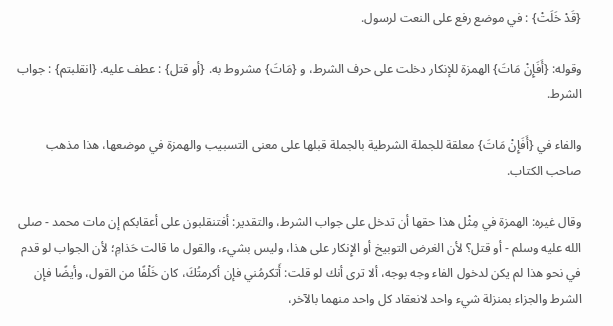{قَدْ خَلَتْ} : في موضع رفع على النعت لرسول.

وقوله: {أَفَإِنْ مَاتَ} الهمزة للإنكار دخلت على حرف الشرط، و {مَاتَ} مشروط به. {أو قتل} : عطف عليه. {انقلبتم} : جواب الشرط.

والفاء في {أَفَإِنْ مَاتَ} معلقة للجملة الشرطية بالجملة قبلها على معنى التسبيب والهمزة في موضعها، هذا مذهب صاحب الكتاب.

وقال غيره: الهمزة في مِثْل هذا حقها أن تدخل على جواب الشرط، والتقدير: أفتنقلبون على أعقابكم إن مات محمد - صلى الله عليه وسلم - أو قتل؟ لأن الغرض التوبيخ أو الإِنكار على هذا، وليس بشيء، والقول ما قالت حَذامِ؛ لأن الجواب لو قدم في نحو هذا لم يكن لدخول الفاء وجه بوجه، ألا ترى أنك لو قلت: أَتكرمُني فإن أكرمتُكَ، كان خَلْفًا من القول، وأيضًا فإن الشرط والجزاء بمنزلة شيء واحد لانعقاد كل واحد منهما بالآخر،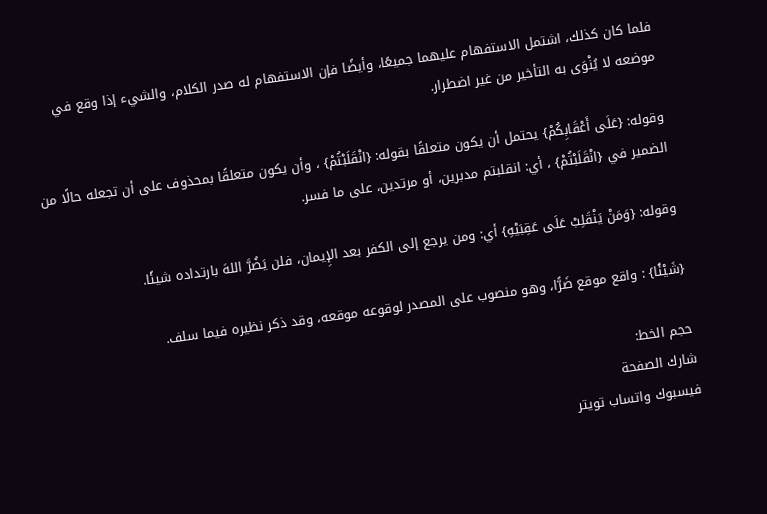فلما كان كذلك، اشتمل الاستفهام عليهما جميعًا، وأيضًا فإن الاستفهام له صدر الكلام، والشيء إذا وقع في موضعه لا يُنْوَى به التأخير من غير اضطرار.

وقوله: {عَلَى أَعْقَابِكُمْ} يحتمل أن يكون متعلقًا بقوله: {انْقَلَبْتُمْ} ، وأن يكون متعلقًا بمحذوف على أن تجعله حالًا من الضمير في {انْقَلَبْتُمْ} ، أي: انقلبتم مدبرين، أو مرتدين، على ما فسر.

وقوله: {وَمَنْ يَنْقَلِبْ عَلَى عَقِبَيْهِ} أي: ومن يرجع إلى الكفر بعد الإِيمان، فلن يَضُرَّ اللهَ بارتداده شيئًا.

{شَيْئًا} : واقع موقع ضَرًّا، وهو منصوب على المصدر لوقوعه موقعه، وقد ذكر نظيره فيما سلف.

حجم الخط:
شارك الصفحة
فيسبوك واتساب تويتر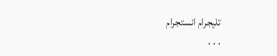تليجرام انستجرام
. . .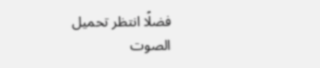فضلًا انتظر تحميل الصوت